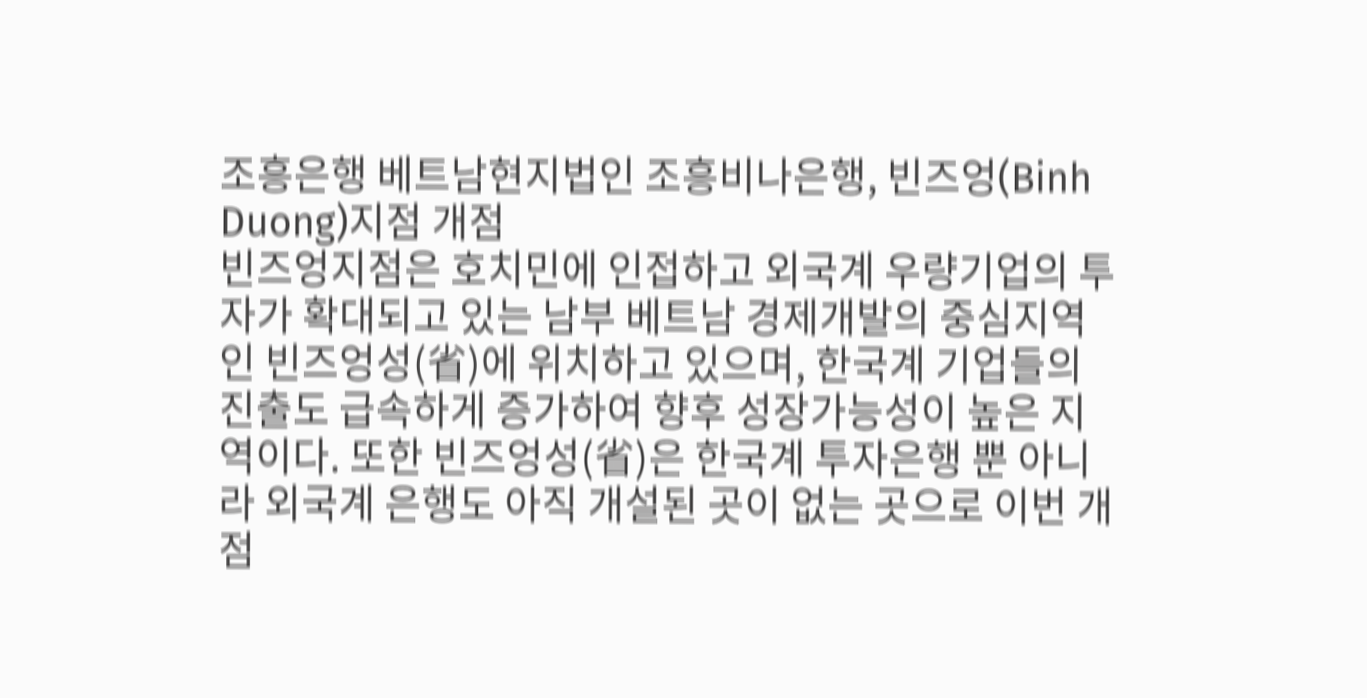조흥은행 베트남현지법인 조흥비나은행, 빈즈엉(Binh Duong)지점 개점
빈즈엉지점은 호치민에 인접하고 외국계 우량기업의 투자가 확대되고 있는 남부 베트남 경제개발의 중심지역인 빈즈엉성(省)에 위치하고 있으며, 한국계 기업들의 진출도 급속하게 증가하여 향후 성장가능성이 높은 지역이다. 또한 빈즈엉성(省)은 한국계 투자은행 뿐 아니라 외국계 은행도 아직 개설된 곳이 없는 곳으로 이번 개점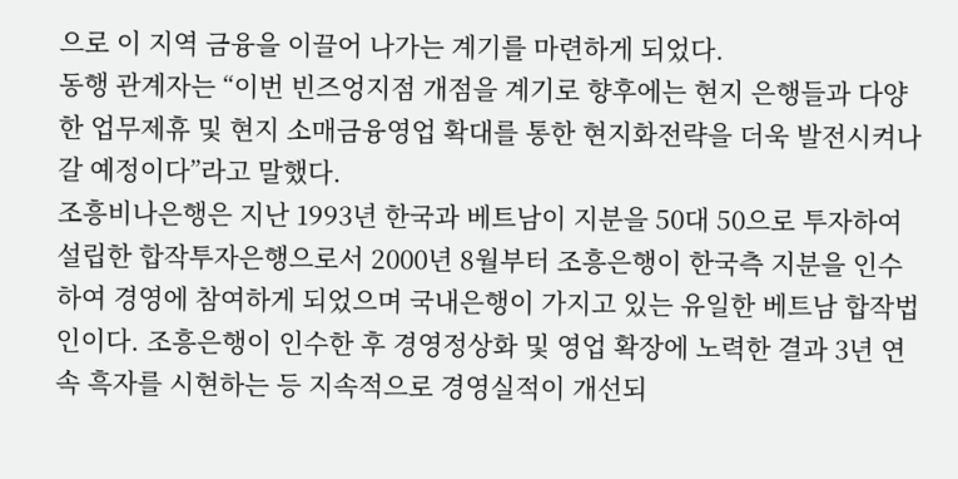으로 이 지역 금융을 이끌어 나가는 계기를 마련하게 되었다.
동행 관계자는 “이번 빈즈엉지점 개점을 계기로 향후에는 현지 은행들과 다양한 업무제휴 및 현지 소매금융영업 확대를 통한 현지화전략을 더욱 발전시켜나갈 예정이다”라고 말했다.
조흥비나은행은 지난 1993년 한국과 베트남이 지분을 50대 50으로 투자하여 설립한 합작투자은행으로서 2000년 8월부터 조흥은행이 한국측 지분을 인수하여 경영에 참여하게 되었으며 국내은행이 가지고 있는 유일한 베트남 합작법인이다. 조흥은행이 인수한 후 경영정상화 및 영업 확장에 노력한 결과 3년 연속 흑자를 시현하는 등 지속적으로 경영실적이 개선되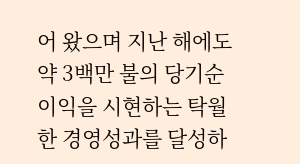어 왔으며 지난 해에도 약 3백만 불의 당기순이익을 시현하는 탁월한 경영성과를 달성하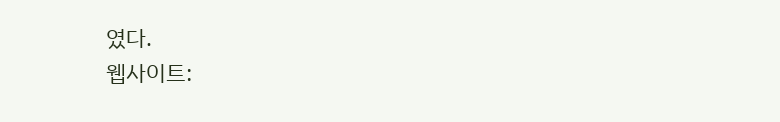였다.
웹사이트: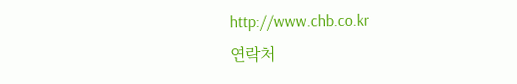http://www.chb.co.kr
연락처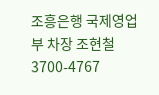조흥은행 국제영업부 차장 조현철 3700-4767